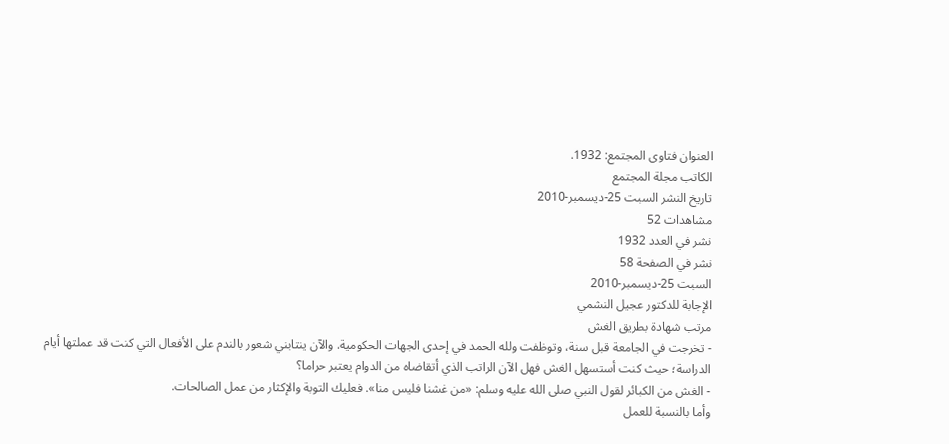العنوان فتاوى المجتمع: 1932.
الكاتب مجلة المجتمع
تاريخ النشر السبت 25-ديسمبر-2010
مشاهدات 52
نشر في العدد 1932
نشر في الصفحة 58
السبت 25-ديسمبر-2010
الإجابة للدكتور عجيل النشمي
مرتب شهادة بطريق الغش
- تخرجت في الجامعة قبل سنة، وتوظفت ولله الحمد في إحدى الجهات الحكومية. والآن ينتابني شعور بالندم على الأفعال التي كنت قد عملتها أيام الدراسة؛ حيث كنت أستسهل الغش فهل الآن الراتب الذي أتقاضاه من الدوام يعتبر حراما؟
- الغش من الكبائر لقول النبي صلى الله عليه وسلم: «من غشنا فليس منا». فعليك التوبة والإكثار من عمل الصالحات.
وأما بالنسبة للعمل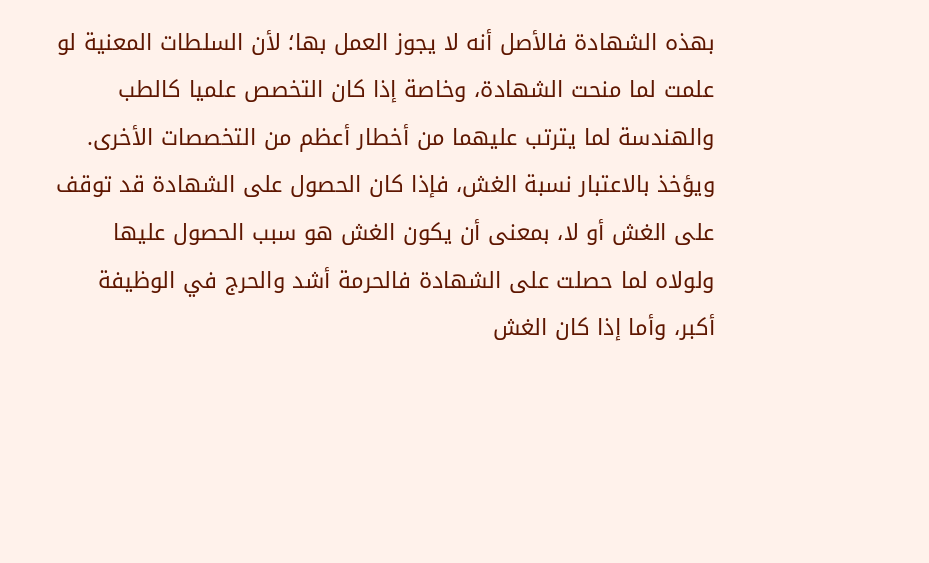بهذه الشهادة فالأصل أنه لا يجوز العمل بها؛ لأن السلطات المعنية لو علمت لما منحت الشهادة، وخاصة إذا كان التخصص علميا كالطب والهندسة لما يترتب عليهما من أخطار أعظم من التخصصات الأخرى.
ويؤخذ بالاعتبار نسبة الغش، فإذا كان الحصول على الشهادة قد توقف على الغش أو لا، بمعنى أن يكون الغش هو سبب الحصول عليها ولولاه لما حصلت على الشهادة فالحرمة أشد والحرج في الوظيفة أكبر، وأما إذا كان الغش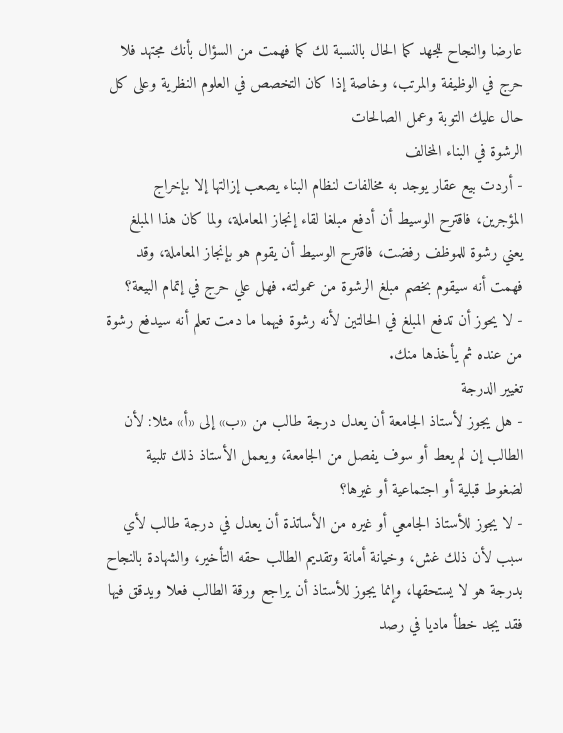عارضا والنجاح للجهد كما الحال بالنسبة لك كما فهمت من السؤال بأنك مجتهد فلا حرج في الوظيفة والمرتب، وخاصة إذا كان التخصص في العلوم النظرية وعلى كل حال عليك التوبة وعمل الصالحات
الرشوة في البناء المخالف
- أردت بيع عقار يوجد به مخالفات لنظام البناء يصعب إزالتها إلا بإخراج المؤجرين، فاقترح الوسيط أن أدفع مبلغا لقاء إنجاز المعاملة، ولما كان هذا المبلغ يعني رشوة للموظف رفضت، فاقترح الوسيط أن يقوم هو بإنجاز المعاملة، وقد فهمت أنه سيقوم بخصم مبلغ الرشوة من عمولته. فهل علي حرج في إتمام البيعة؟
- لا يحوز أن تدفع المبلغ في الحالتين لأنه رشوة فيهما ما دمت تعلم أنه سيدفع رشوة من عنده ثم يأخذها منك.
تغيير الدرجة
- هل يجوز لأستاذ الجامعة أن يعدل درجة طالب من «ب» إلى «أ» مثلا: لأن الطالب إن لم يعط أو سوف يفصل من الجامعة، ويعمل الأستاذ ذلك تلبية لضغوط قبلية أو اجتماعية أو غيرها؟
- لا يجوز للأستاذ الجامعي أو غيره من الأساتذة أن يعدل في درجة طالب لأي سبب لأن ذلك غش، وخيانة أمانة وتقديم الطالب حقه التأخير، والشهادة بالنجاح بدرجة هو لا يستحقها، وإنما يجوز للأستاذ أن يراجع ورقة الطالب فعلا ويدقق فيها فقد يجد خطأ ماديا في رصد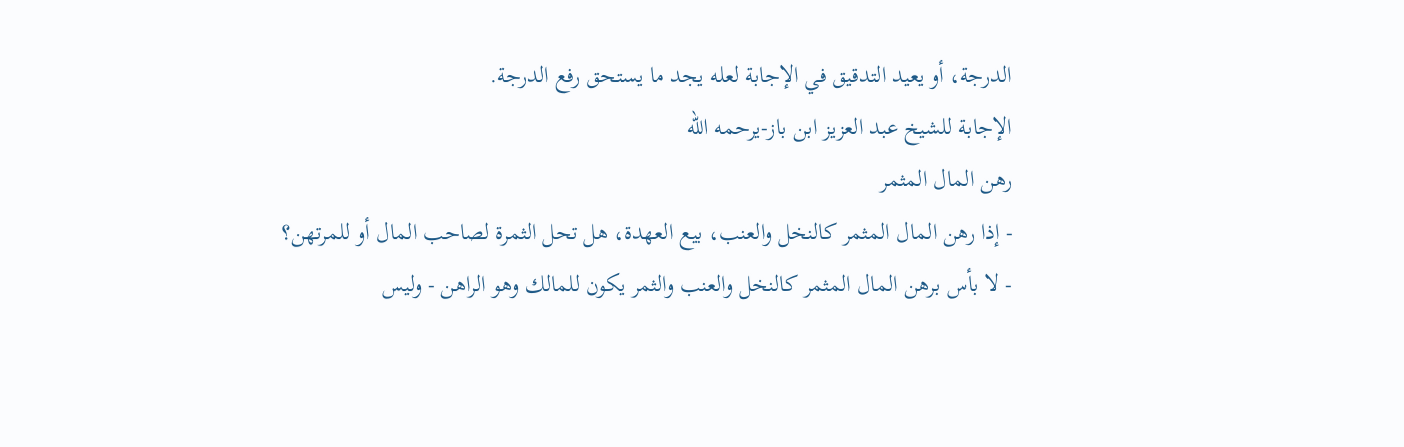الدرجة، أو يعيد التدقيق في الإجابة لعله يجد ما يستحق رفع الدرجة.
الإجابة للشيخ عبد العزيز ابن باز-يرحمه الله
رهن المال المثمر
- إذا رهن المال المثمر كالنخل والعنب، بيع العهدة، هل تحل الثمرة لصاحب المال أو للمرتهن؟
- لا بأس برهن المال المثمر كالنخل والعنب والثمر يكون للمالك وهو الراهن - وليس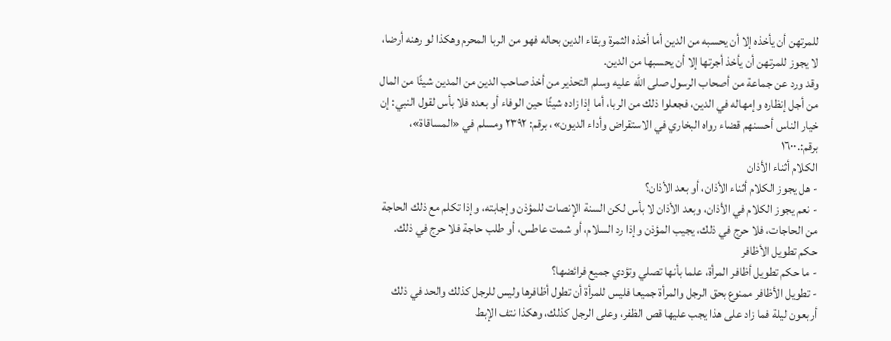للمرتهن أن يأخذه إلا أن يحسبه من الدين أما أخذه الثمرة وبقاء الدين بحاله فهو من الربا المحرم وهكذا لو رهنه أرضا، لا يجوز للمرتهن أن يأخذ أجرتها إلا أن يحسبها من الدين.
وقد ورد عن جماعة من أصحاب الرسول صلى الله عليه وسلم التحذير من أخذ صاحب الدين من المدين شيئًا من المال من أجل إنظاره وإمهاله في الدين، فجعلوا ذلك من الربا، أما إذا زاده شيئًا حين الوفاء أو بعده فلا بأس لقول النبي: إن خيار الناس أحسنهم قضاء رواه البخاري في الاستقراض وأداء الديون»، برقم: ۲۳۹۲ ومسلم في «المساقاة»، برقم:.١٦٠٠
الكلام أثناء الأذان
- هل يجوز الكلام أثناء الأذان، أو بعد الأذان؟
- نعم يجوز الكلام في الأذان، وبعد الأذان لا بأس لكن السنة الإنصات للمؤذن وإجابته، وإذا تكلم مع ذلك الحاجة من الحاجات، فلا حرج في ذلك، يجيب المؤذن وإذا رد السلام، أو شمت عاطس، أو طلب حاجة فلا حرج في ذلك.
حكم تطويل الأظافر
- ما حكم تطويل أظافر المرأة، علما بأنها تصلي وتؤدي جميع فرائضها؟
- تطويل الأظافر ممنوع بحق الرجل والمرأة جميعا فليس للمرأة أن تطول أظافرها وليس للرجل كذلك والحد في ذلك أربعون ليلة فما زاد على هذا يجب عليها قص الظفر، وعلى الرجل كذلك، وهكذا نتف الإبط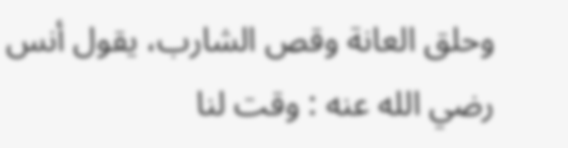وحلق العانة وقص الشارب، يقول أنس رضي الله عنه : وقت لنا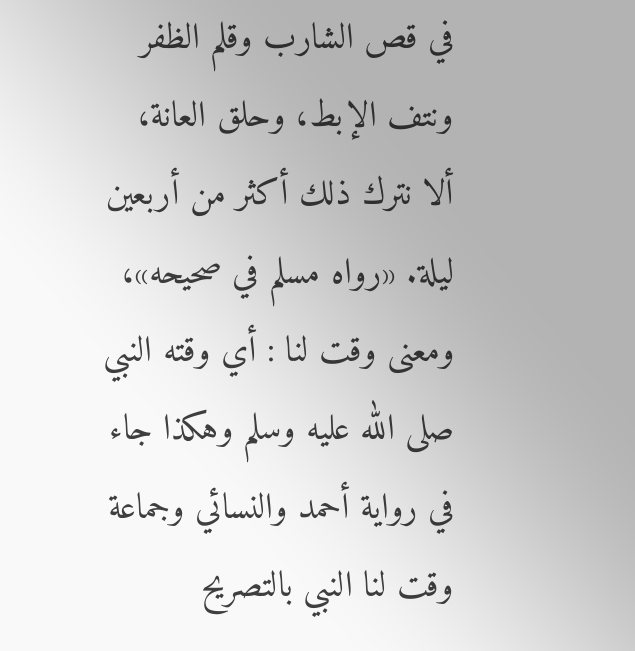في قص الشارب وقلم الظفر ونتف الإبط، وحلق العانة، ألا نترك ذلك أكثر من أربعين ليلة. «رواه مسلم في صحيحه»، ومعنى وقت لنا : أي وقته النبي صلى الله عليه وسلم وهكذا جاء في رواية أحمد والنسائي وجماعة وقت لنا النبي بالتصريح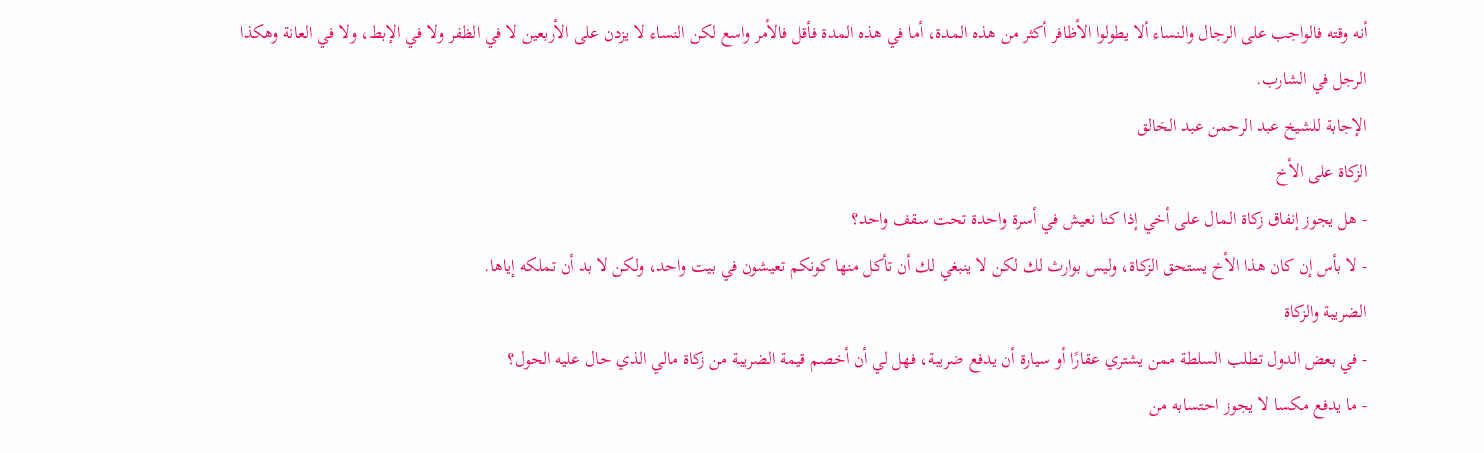أنه وقته فالواجب على الرجال والنساء ألا يطولوا الأظافر أكثر من هذه المدة، أما في هذه المدة فأقل فالأمر واسع لكن النساء لا يزدن على الأربعين لا في الظفر ولا في الإبط، ولا في العانة وهكذا الرجل في الشارب.
الإجابة للشيخ عبد الرحمن عبد الخالق
الزكاة على الأخ
- هل يجوز إنفاق زكاة المال على أخي إذا كنا نعيش في أسرة واحدة تحت سقف واحد؟
- لا بأس إن كان هذا الأخ يستحق الزكاة، وليس بوارث لك لكن لا ينبغي لك أن تأكل منها كونكم تعيشون في بيت واحد، ولكن لا بد أن تملكه إياها.
الضريبة والزكاة
- في بعض الدول تطلب السلطة ممن يشتري عقارًا أو سيارة أن يدفع ضريبة، فهل لي أن أخصم قيمة الضريبة من زكاة مالي الذي حال عليه الحول؟
- ما يدفع مكسا لا يجوز احتسابه من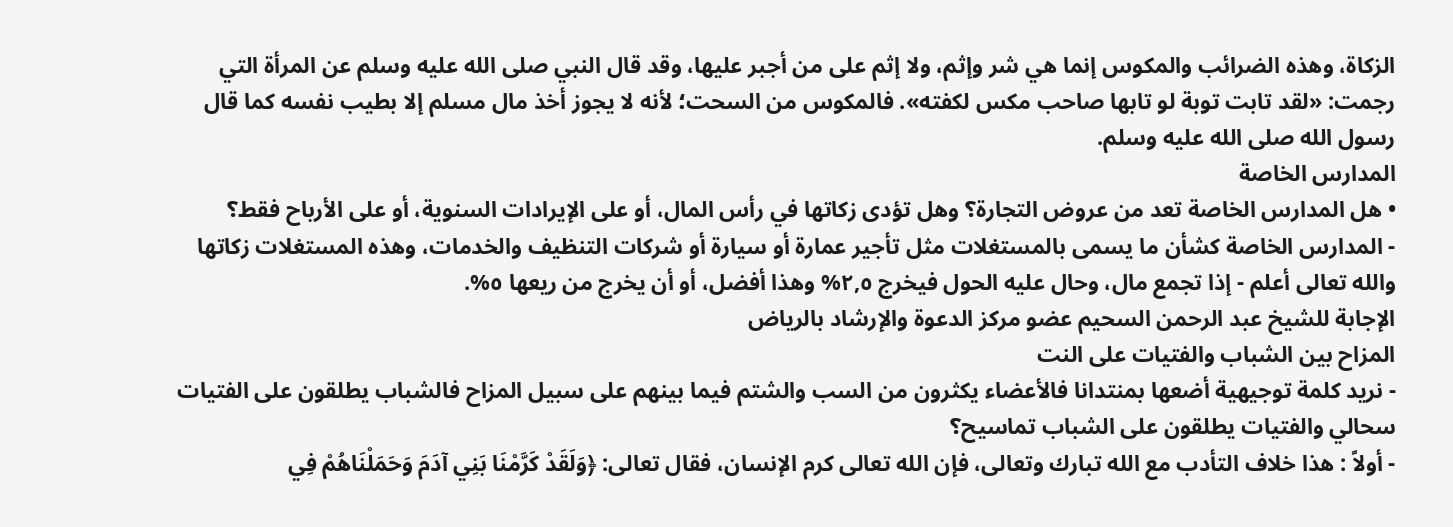الزكاة، وهذه الضرائب والمكوس إنما هي شر وإثم، ولا إثم على من أجبر عليها، وقد قال النبي صلى الله عليه وسلم عن المرأة التي رجمت: «لقد تابت توبة لو تابها صاحب مكس لكفته». فالمكوس من السحت؛ لأنه لا يجوز أخذ مال مسلم إلا بطيب نفسه كما قال رسول الله صلى الله عليه وسلم.
المدارس الخاصة
• هل المدارس الخاصة تعد من عروض التجارة؟ وهل تؤدى زكاتها في رأس المال، أو على الإيرادات السنوية، أو على الأرباح فقط؟
- المدارس الخاصة كشأن ما يسمى بالمستغلات مثل تأجير عمارة أو سيارة أو شركات التنظيف والخدمات، وهذه المستغلات زكاتها والله تعالى أعلم - إذا تجمع مال، وحال عليه الحول فيخرج ٢,٥% وهذا أفضل، أو أن يخرج من ريعها ٥%.
الإجابة للشيخ عبد الرحمن السحيم عضو مركز الدعوة والإرشاد بالرياض
المزاح بين الشباب والفتيات على النت
- نريد كلمة توجيهية أضعها بمنتدانا فالأعضاء يكثرون من السب والشتم فيما بينهم على سبيل المزاح فالشباب يطلقون على الفتيات سحالي والفتيات يطلقون على الشباب تماسيح؟
- أولاً : هذا خلاف التأدب مع الله تبارك وتعالى، فإن الله تعالى كرم الإنسان، فقال تعالى: ﴿وَلَقَدْ كَرَّمْنَا بَنِي آدَمَ وَحَمَلْنَاهُمْ فِي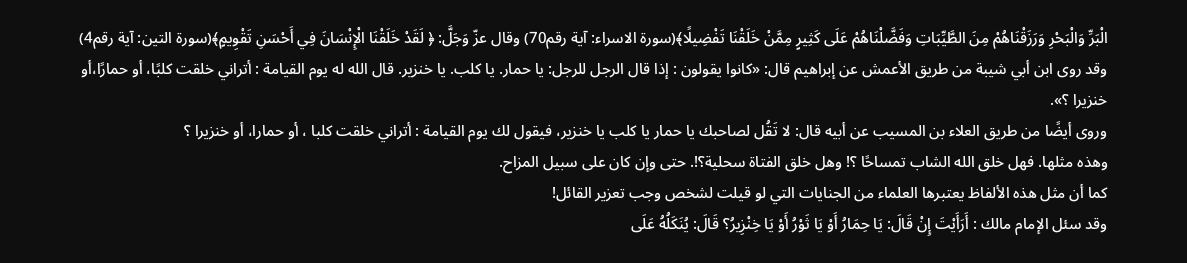الْبَرِّ وَالْبَحْرِ وَرَزَقْنَاهُمْ مِنَ الطَّيِّبَاتِ وَفَضَّلْنَاهُمْ عَلَى كَثِيرٍ مِمَّنْ خَلَقْنَا تَفْضِيلًا﴾(سورة الاسراء: آية رقم70) وقال عزّ وَجَلَّ: ﴿ لَقَدْ خَلَقْنَا الْإِنْسَانَ فِي أَحْسَنِ تَقْوِيمٍ﴾(سورة التين: آية رقم4)
وقد روى ابن أبي شيبة من طريق الأعمش عن إبراهيم قال: «كانوا يقولون : إذا قال الرجل للرجل: يا حمار. يا كلب. يا خنزير. قال الله له يوم القيامة : أتراني خلقت كلبًا، أو حمارًا،أو خنزيرا ؟».
وروى أيضًا من طريق العلاء بن المسيب عن أبيه قال: لا تَقُل لصاحبك يا حمار يا كلب يا خنزير، فيقول لك يوم القيامة : أتراني خلقت كلبا ، أو حمارا، أو خنزيرا ؟
وهذه مثلها. فهل خلق الله الشاب تمساحًا ؟! وهل خلق الفتاة سحلية؟!. حتى وإن كان على سبيل المزاح.
كما أن مثل هذه الألفاظ يعتبرها العلماء من الجنايات التي لو قيلت لشخص وجب تعزير القائل!
وقد سئل الإمام مالك : أَرَأَيْتَ إِنْ قَالَ: يَا حِمَارُ أَوْ يَا ثَوْرُ أَوْ يَا خِنْزِيرُ؟ قَالَ: يُنَكَلُهُ عَلَى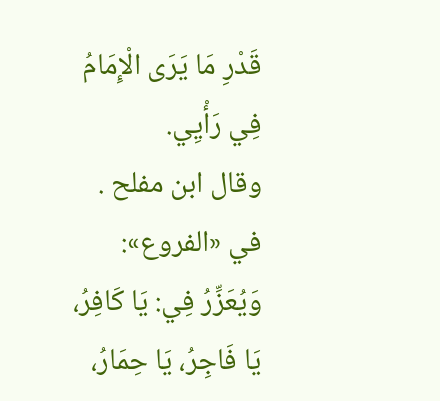قَدْرِ مَا يَرَى الْإِمَامُ فِي رَأْيِي.
وقال ابن مفلح . في «الفروع»: وَيُعَزِّرُ فِي: يَا كَافِرُ، يَا فَاجِرُ، يَا حِمَارُ،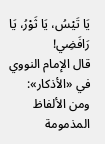يَا تَيْسُ، يَا ثَوْرُ، يَا رَافَضِي!
قال الإمام النووي في «الأذكار»: ومن الألفاظ المذمومة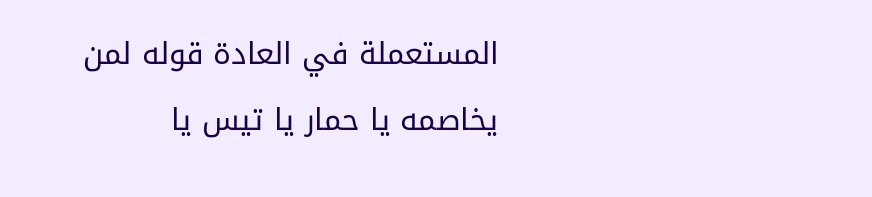المستعملة في العادة قوله لمن يخاصمه يا حمار يا تيس يا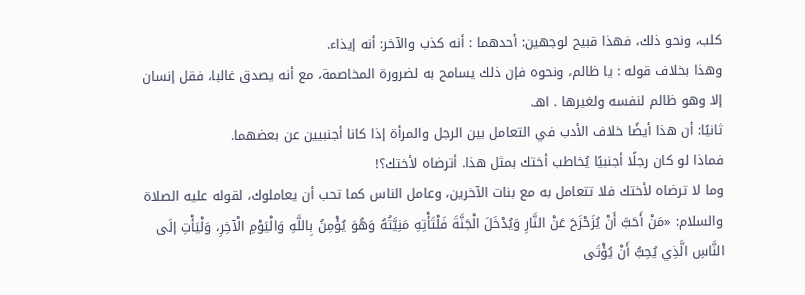كلب، ونحو ذلك، فهذا قبيح لوجهين: أحدهما : أنه كذب والآخر: أنه إيذاء.
وهذا بخلاف قوله : يا ظالم، ونحوه فإن ذلك يسامح به لضرورة المخاصمة، مع أنه يصدق غالبا، فقل إنسان إلا وهو ظالم لنفسه ولغيرها . اهـ.
ثانيًا: أن هذا أيضًا خلاف الأدب في التعامل بين الرجل والمرأة إذا كانا أجنبيين عن بعضهما.
فماذا لو كان رجلًا أجنبيًا يُخاطب أختك بمثل هذا. أترضاه لأختك؟!
وما لا ترضاه لأختك فلا تتعامل به مع بنات الآخرين، وعامل الناس كما تحب أن يعاملوك، لقوله عليه الصلاة والسلام: «مَنْ أَحَبَّ أَنْ يُزَحْزَحَ عَنْ النَّارِ وَيُدْخَلَ الْجَنَّةَ فَلْتَأْتِهِ مَنِيَّتُهُ وَهُوَ يُؤْمِنُ بِاللَّهِ وَالْيَوْمِ الْآخِرِ، وَلْيَأْتِ إلَى النَّاسِ الَّذِي يُحِبُّ أَنْ يُؤْتَى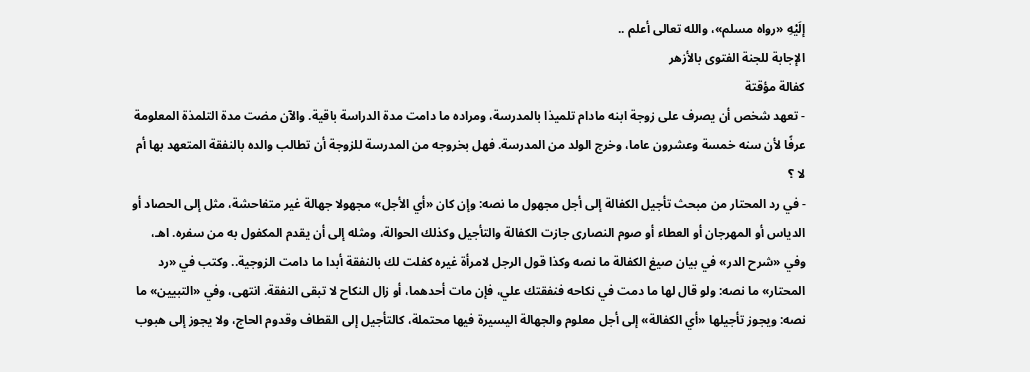إلَيْهِ «رواه مسلم»، والله تعالى أعلم ..
الإجابة للجنة الفتوى بالأزهر
كفالة مؤقتة
- تعهد شخص أن يصرف على زوجة ابنه مادام تلميذا بالمدرسة، ومراده ما دامت مدة الدراسة باقية. والآن مضت مدة التلمذة المعلومة عرفًا لأن سنه خمسة وعشرون عاما، وخرج الولد من المدرسة. فهل بخروجه من المدرسة للزوجة أن تطالب والده بالنفقة المتعهد بها أم لا ؟
- في رد المحتار من مبحث تأجيل الكفالة إلى أجل مجهول ما نصه: وإن كان «أي الأجل» مجهولا جهالة غير متفاحشة، مثل إلى الحصاد أو الدياس أو المهرجان أو العطاء أو صوم النصارى جازت الكفالة والتأجيل وكذلك الحوالة، ومثله إلى أن يقدم المكفول به من سفره. اهـ، وفي «شرح الدر» في بيان صيغ الكفالة ما نصه وكذا قول الرجل لامرأة غيره كفلت لك بالنفقة أبدا ما دامت الزوجية.. وكتب في «رد المحتار» ما نصه: ولو قال لها ما دمت في نكاحه فنفقتك علي، فإن مات أحدهما، أو زال النكاح لا تبقى النفقة. انتهى، وفي «التبيين» ما نصه: ويجوز تأجيلها «أي الكفالة» إلى أجل معلوم والجهالة اليسيرة فيها محتملة، كالتأجيل إلى القطاف وقدوم الحاج، ولا يجوز إلى هبوب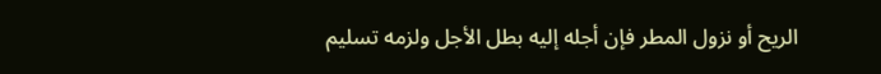الريح أو نزول المطر فإن أجله إليه بطل الأجل ولزمه تسليم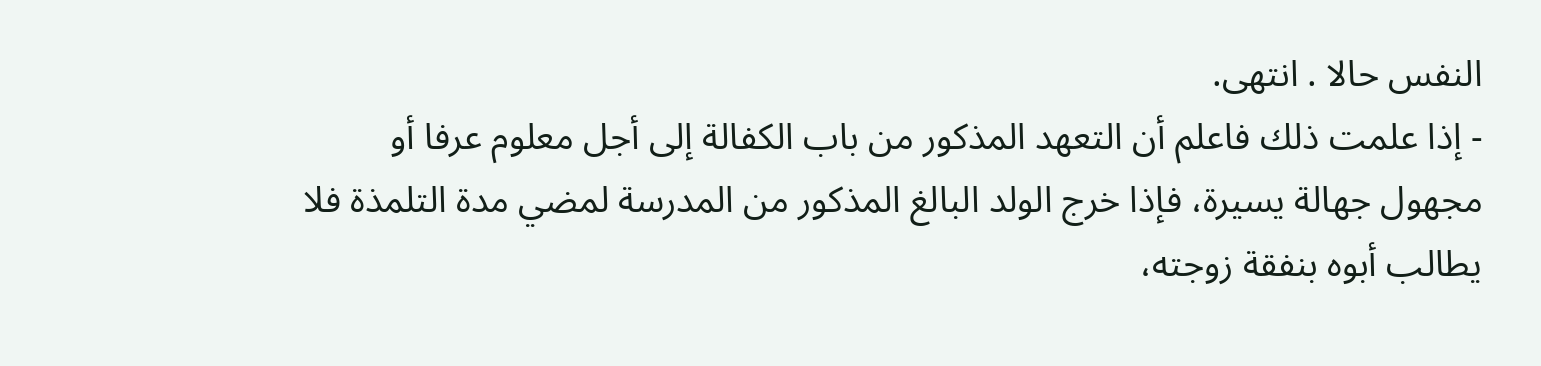النفس حالا . انتهى.
- إذا علمت ذلك فاعلم أن التعهد المذكور من باب الكفالة إلى أجل معلوم عرفا أو مجهول جهالة يسيرة، فإذا خرج الولد البالغ المذكور من المدرسة لمضي مدة التلمذة فلا يطالب أبوه بنفقة زوجته،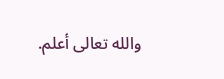والله تعالى أعلم.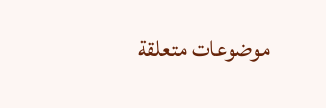موضوعات متعلقة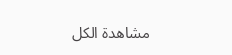مشاهدة الكل